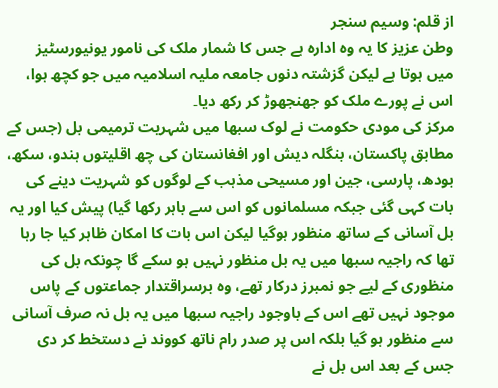از قلم: وسیم سنجر
وطن عزیز کا یہ وہ ادارہ ہے جس کا شمار ملک کی نامور یونیورسٹیز میں ہوتا ہے لیکن گزشتہ دنوں جامعہ ملیہ اسلامیہ میں جو کچھ ہوا، اس نے پورے ملک کو جھنجھوڑ کر رکھ دیا۔
مرکز کی مودی حکومت نے لوک سبھا میں شہریت ترمیمی بل (جس کے مطابق پاکستان، بنگلہ دیش اور افغانستان کی چھ اقلیتوں ہندو، سکھ، بودھ، پارسی، جین اور مسیحی مذہب کے لوگوں کو شہریت دینے کی بات کہی گئی جبکہ مسلمانوں کو اس سے باہر رکھا گیا) پیش کیا اور یہ بل آسانی کے ساتھ منظور ہوگیا لیکن اس بات کا امکان ظاہر کیا جا رہا تھا کہ راجیہ سبھا میں یہ بل منظور نہیں ہو سکے گا چونکہ بل کی منظوری کے لیے جو نمبرز درکار تھے، وہ برسراقتدار جماعتوں کے پاس موجود نہیں تھے اس کے باوجود راجیہ سبھا میں یہ بل نہ صرف آسانی سے منظور ہو گیا بلکہ اس پر صدر رام ناتھ کووند نے دستخط کر دی جس کے بعد اس بل نے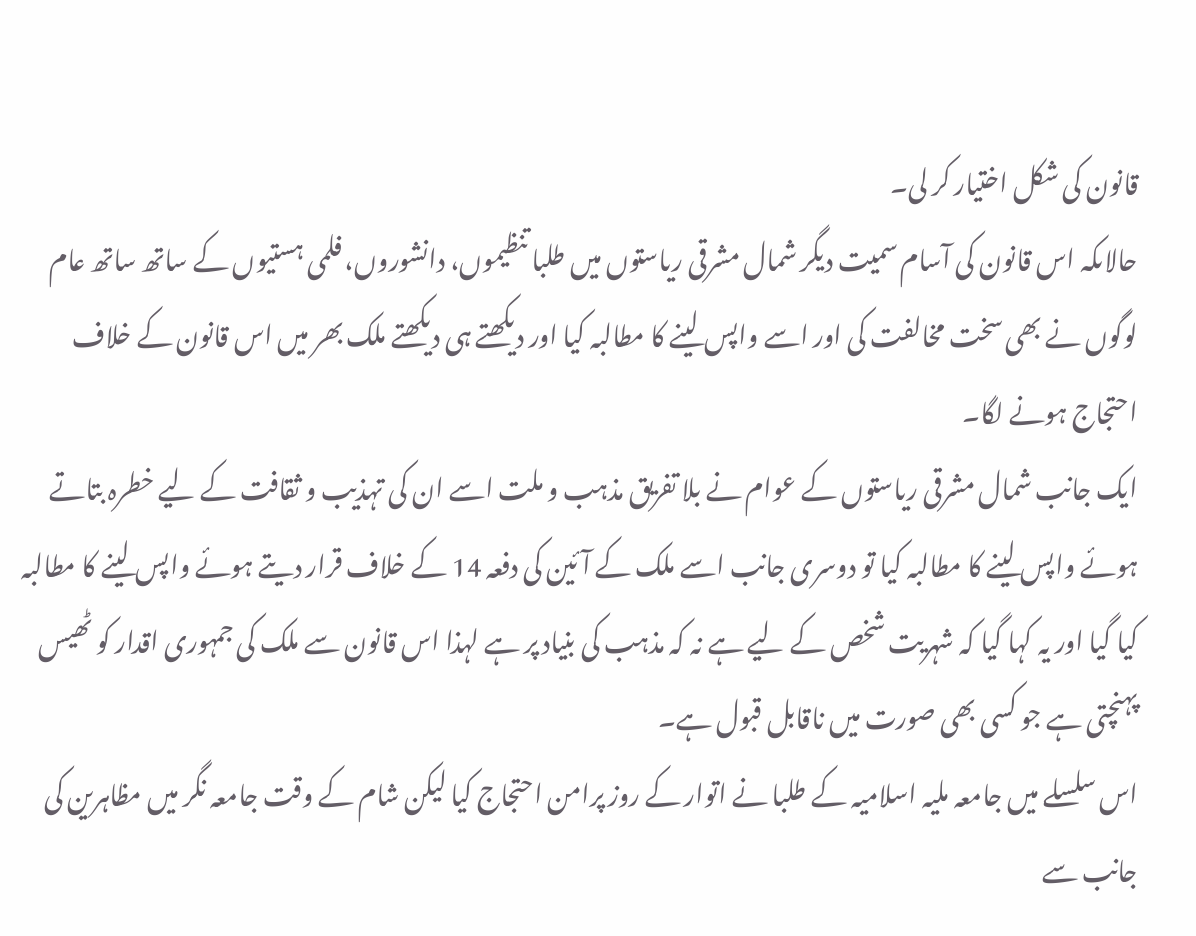قانون کی شکل اختیار کر لی۔
حالاںکہ اس قانون کی آسام سمیت دیگر شمال مشرقی ریاستوں میں طلبا تنظیموں، دانشوروں، فلمی ہستیوں کے ساتھ ساتھ عام لوگوں نے بھی سخت مخالفت کی اور اسے واپس لینے کا مطالبہ کیا اور دیکھتے ہی دیکھتے ملک بھر میں اس قانون کے خلاف احتجاج ہونے لگا۔
ایک جانب شمال مشرقی ریاستوں کے عوام نے بلا تفریق مذہب و ملت اسے ان کی تہذیب و ثقافت کے لیے خطرہ بتاتے ہوئے واپس لینے کا مطالبہ کیا تو دوسری جانب اسے ملک کے آئین کی دفعہ 14 کے خلاف قرار دیتے ہوئے واپس لینے کا مطالبہ کیا گیا اور یہ کہا گیا کہ شہریت شخص کے لیے ہے نہ کہ مذہب کی بنیاد پر ہے لہذا اس قانون سے ملک کی جمہوری اقدار کو ٹھیس پہنچتی ہے جو کسی بھی صورت میں ناقابل قبول ہے۔
اس سلسلے میں جامعہ ملیہ اسلامیہ کے طلبا نے اتوار کے روز پرامن احتجاج کیا لیکن شام کے وقت جامعہ نگر میں مظاہرین کی جانب سے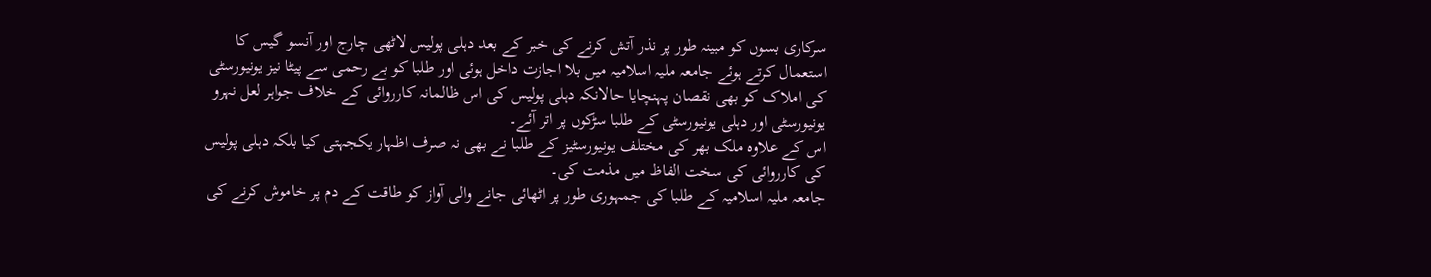سرکاری بسوں کو مبینہ طور پر نذر آتش کرنے کی خبر کے بعد دہلی پولیس لاٹھی چارج اور آنسو گیس کا استعمال کرتے ہوئے جامعہ ملیہ اسلامیہ میں بلا اجازت داخل ہوئی اور طلبا کو بے رحمی سے پیٹا نیز یونیورسٹی کی املاک کو بھی نقصان پہنچایا حالانکہ دہلی پولیس کی اس ظالمانہ کارروائی کے خلاف جواہر لعل نہرو یونیورسٹی اور دہلی یونیورسٹی کے طلبا سڑکوں پر اتر آئے۔
اس کے علاوہ ملک بھر کی مختلف یونیورسٹیز کے طلبا نے بھی نہ صرف اظہار یکجہتی کیا بلکہ دہلی پولیس کی کارروائی کی سخت الفاظ میں مذمت کی۔
جامعہ ملیہ اسلامیہ کے طلبا کی جمہوری طور پر اٹھائی جانے والی آواز کو طاقت کے دم پر خاموش کرنے کی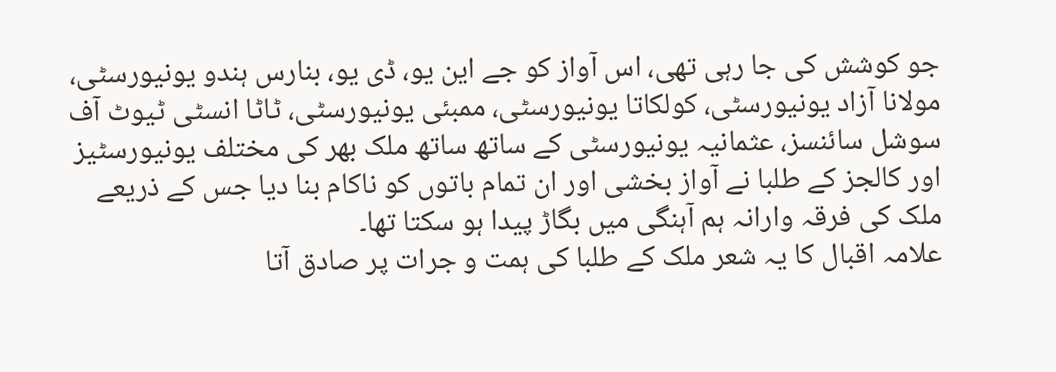جو کوشش کی جا رہی تھی، اس آواز کو جے این یو، ڈی یو، بنارس ہندو یونیورسٹی، مولانا آزاد یونیورسٹی، کولکاتا یونیورسٹی، ممبئی یونیورسٹی، ٹاٹا انسٹی ٹیوٹ آف سوشل سائنسز، عثمانیہ یونیورسٹی کے ساتھ ساتھ ملک بھر کی مختلف یونیورسٹیز اور کالجز کے طلبا نے آواز بخشی اور ان تمام باتوں کو ناکام بنا دیا جس کے ذریعے ملک کی فرقہ وارانہ ہم آہنگی میں بگاڑ پیدا ہو سکتا تھا۔
علامہ اقبال کا یہ شعر ملک کے طلبا کی ہمت و جرات پر صادق آتا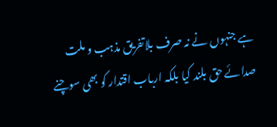ہے جنہوں نے نہ صرف بلاتفریق مذہب و ملت صدائے حق بلند کیا بلکہ ارباب اقتدار کو بھی سوچنے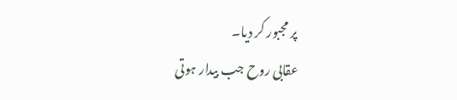پر مجبور کر دیا۔
عقابی روح جب بیدار ہوتی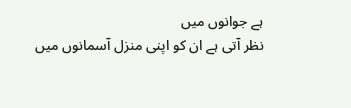ہے جوانوں میں
نظر آتی ہے ان کو اپنی منزل آسمانوں میں